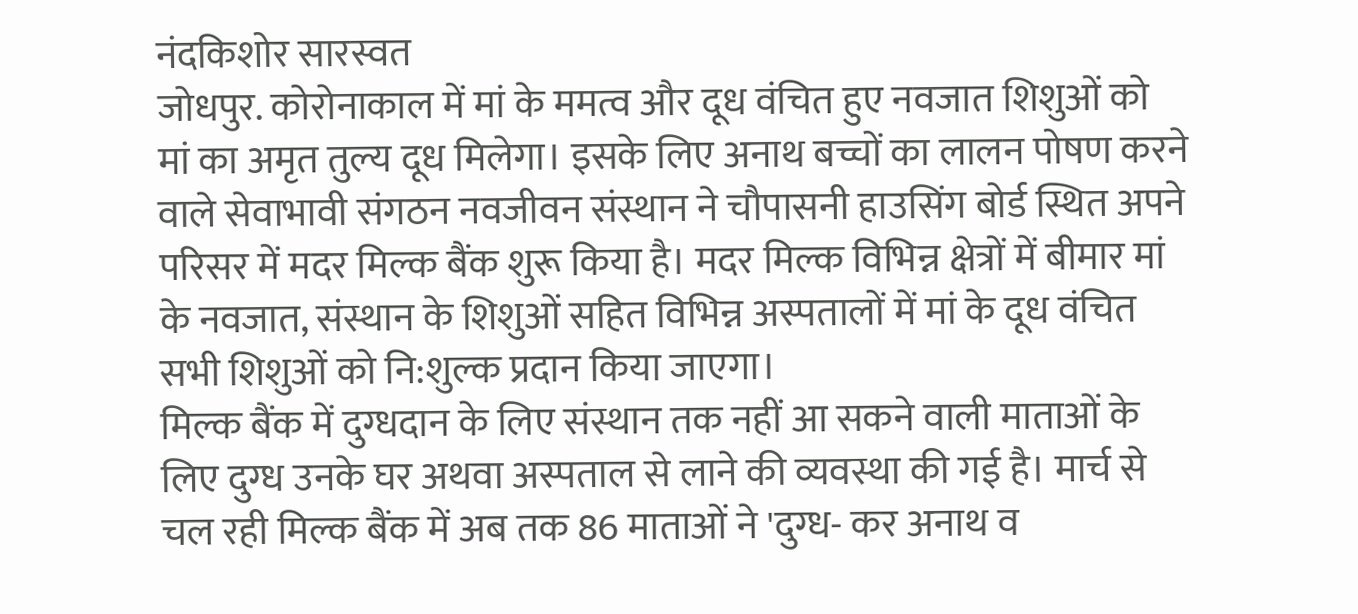नंदकिशोर सारस्वत
जोधपुर. कोरोनाकाल में मां के ममत्व और दूध वंचित हुए नवजात शिशुओं को मां का अमृत तुल्य दूध मिलेगा। इसके लिए अनाथ बच्चों का लालन पोषण करने वाले सेवाभावी संगठन नवजीवन संस्थान ने चौपासनी हाउसिंग बोर्ड स्थित अपने परिसर में मदर मिल्क बैंक शुरू किया है। मदर मिल्क विभिन्न क्षेत्रों में बीमार मां के नवजात, संस्थान के शिशुओं सहित विभिन्न अस्पतालों में मां के दूध वंचित सभी शिशुओं को नि:शुल्क प्रदान किया जाएगा।
मिल्क बैंक में दुग्धदान के लिए संस्थान तक नहीं आ सकने वाली माताओं के लिए दुग्ध उनके घर अथवा अस्पताल से लाने की व्यवस्था की गई है। मार्च से चल रही मिल्क बैंक में अब तक 86 माताओं ने 'दुग्ध- कर अनाथ व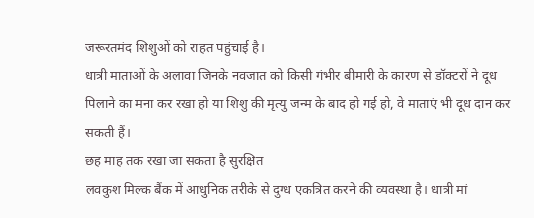जरूरतमंद शिशुओं को राहत पहुंचाई है।
धात्री माताओं के अलावा जिनके नवजात को किसी गंभीर बीमारी के कारण से डॉक्टरों ने दूध पिलाने का मना कर रखा हो या शिशु की मृत्यु जन्म के बाद हो गई हो, वे माताएं भी दूध दान कर सकती हैं।
छह माह तक रखा जा सकता है सुरक्षित
लवकुश मिल्क बैंक में आधुनिक तरीके से दुग्ध एकत्रित करने की व्यवस्था है। धात्री मां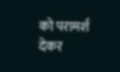को परामर्श देकर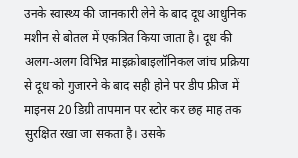उनके स्वास्थ्य की जानकारी लेने के बाद दूध आधुनिक मशीन से बोतल में एकत्रित किया जाता है। दूध की अलग-अलग विभिन्न माइक्रोबाइलॉनिकल जांच प्रक्रिया से दूध को गुजारने के बाद सही होने पर डीप फ्रीज में माइनस 20 डिग्री तापमान पर स्टोर कर छह माह तक सुरक्षित रखा जा सकता है। उसके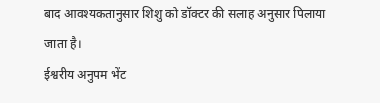बाद आवश्यकतानुसार शिशु को डॉक्टर की सलाह अनुसार पिलाया जाता है।
ईश्वरीय अनुपम भेंट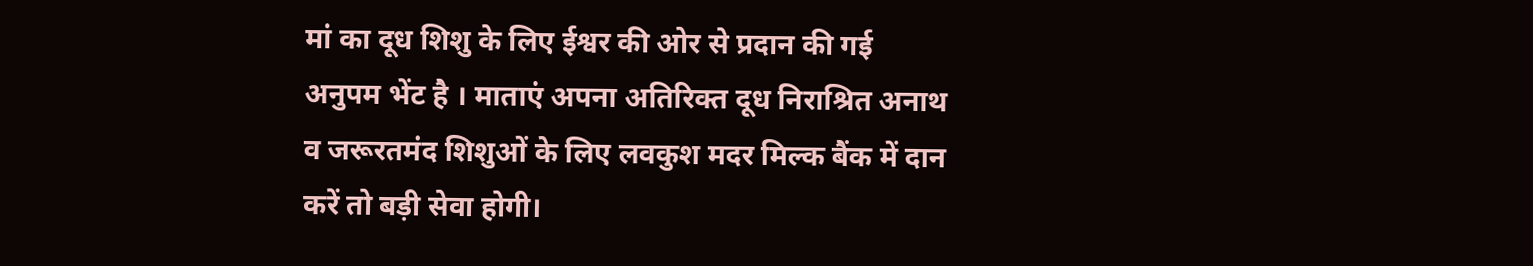मां का दूध शिशु के लिए ईश्वर की ओर से प्रदान की गई अनुपम भेंट है । माताएं अपना अतिरिक्त दूध निराश्रित अनाथ व जरूरतमंद शिशुओं के लिए लवकुश मदर मिल्क बैंक में दान करें तो बड़ी सेवा होगी।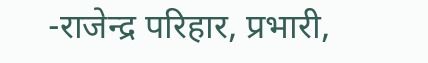-राजेन्द्र परिहार, प्रभारी,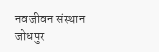नवजीवन संस्थान जोधपुर